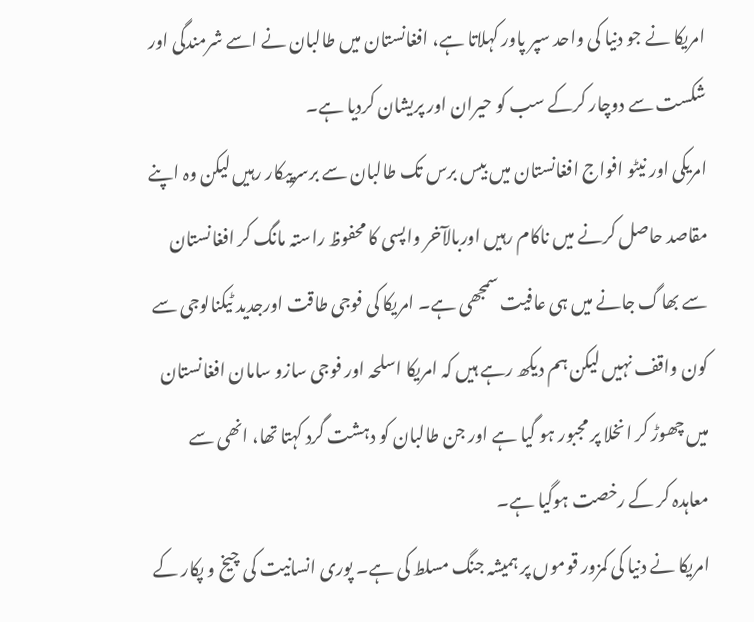امریکا نے جو دنیا کی واحد سپر پاور کہلاتا ہے، افغانستان میں طالبان نے اسے شرمندگی اور شکست سے دوچار کرکے سب کو حیران اور پریشان کردیا ہے۔
امریکی اور نیٹو افواج افغانستان میں بیس برس تک طالبان سے برسرپیکار رہیں لیکن وہ اپنے مقاصد حاصل کرنے میں ناکام رہیں اوربالآخر واپسی کا محفوظ راستہ مانگ کر افغانستان سے بھاگ جانے میں ہی عافیت سمجھی ہے۔ امریکا کی فوجی طاقت اورجدید ٹیکنالوجی سے کون واقف نہیں لیکن ہم دیکھ رہے ہیں کہ امریکا اسلحہ اور فوجی سازو سامان افغانستان میں چھوڑ کر انخلا پر مجبور ہو گیا ہے اور جن طالبان کو دہشت گرد کہتا تھا، انھی سے معاہدہ کر کے رخصت ہوگیا ہے۔
امریکا نے دنیا کی کمزور قوموں پر ہمیشہ جنگ مسلط کی ہے۔ پوری انسانیت کی چیخ و پکار کے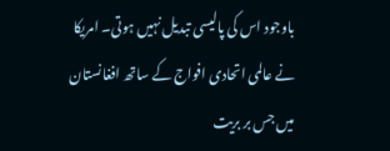باوجود اس کی پالیسی تبدیل نہیں ہوتی۔ امریکا نے عالمی اتحادی افواج کے ساتھ افغانستان میں جس بر بریت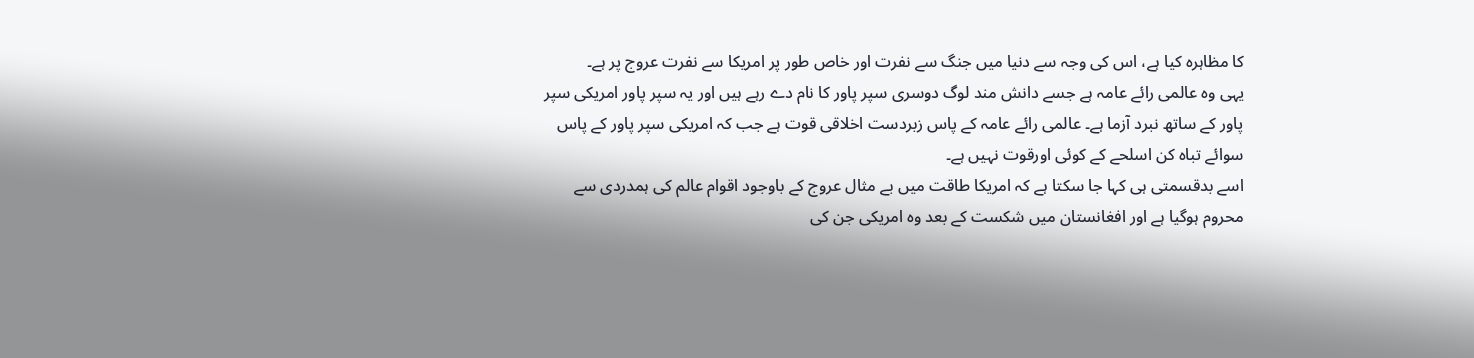کا مظاہرہ کیا ہے، اس کی وجہ سے دنیا میں جنگ سے نفرت اور خاص طور پر امریکا سے نفرت عروج پر ہے۔
یہی وہ عالمی رائے عامہ ہے جسے دانش مند لوگ دوسری سپر پاور کا نام دے رہے ہیں اور یہ سپر پاور امریکی سپر پاور کے ساتھ نبرد آزما ہے۔ عالمی رائے عامہ کے پاس زبردست اخلاقی قوت ہے جب کہ امریکی سپر پاور کے پاس سوائے تباہ کن اسلحے کے کوئی اورقوت نہیں ہے۔
اسے بدقسمتی ہی کہا جا سکتا ہے کہ امریکا طاقت میں بے مثال عروج کے باوجود اقوام عالم کی ہمدردی سے محروم ہوگیا ہے اور افغانستان میں شکست کے بعد وہ امریکی جن کی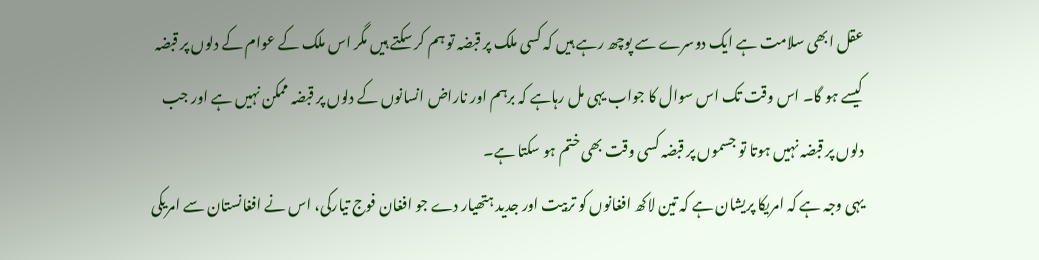عقل ابھی سلامت ہے ایک دوسرے سے پوچھ رہے ہیں کہ کسی ملک پر قبضہ تو ہم کر سکتے ہیں مگر اس ملک کے عوام کے دلوں پر قبضہ کیسے ہو گا۔ اس وقت تک اس سوال کا جواب یہی مل رہاہے کہ برہم اور ناراض انسانوں کے دلوں پر قبضہ ممکن نہیں ہے اور جب دلوں پر قبضہ نہیں ہوتا تو جسموں پر قبضہ کسی وقت بھی ختم ہو سکتا ہے۔
یہی وجہ ہے کہ امریکا پریشان ہے کہ تین لاکھ افغانوں کو تربیت اور جدید ہتھیار دے جو افغان فوج تیارکی، اس نے افغانستان سے امریکی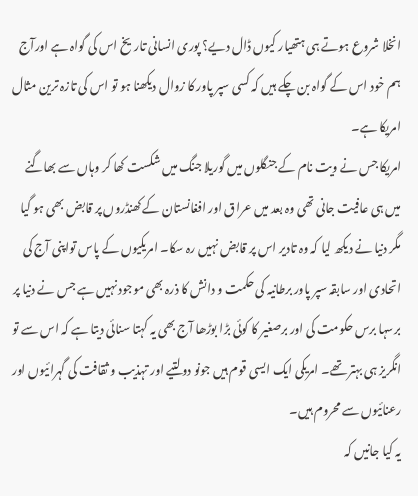انخلا شروع ہوتے ہی ہتھیار کیوں ڈال دیے؟ پوری انسانی تاریخ اس کی گواہ ہے اورآج ہم خود اس کے گواہ بن چکے ہیں کہ کسی سپر پاور کا زوال دیکھنا ہو تو اس کی تازہ ترین مثال امریکا ہے۔
امریکا جس نے ویت نام کے جنگلوں میں گوریلا جنگ میں شکست کھا کر وہاں سے بھاگنے میں ہی عافیت جانی تھی وہ بعد میں عراق اور افغانستان کے کھنڈروں پر قابض بھی ہو گیا مگر دنیا نے دیکھ لیا کہ وہ تادیر اس پر قابض نہیں رہ سکا۔ امریکیوں کے پاس تواپنی آج کی اتحادی اور سابقہ سپر پاور برطانیہ کی حکمت و دانش کا ذرہ بھی موجود نہیں ہے جس نے دنیا پر برسہا برس حکومت کی اور برصغیر کا کوئی بڑا بوڑھا آج بھی یہ کہتا سنائی دیتا ہے کہ اس سے تو انگریز ہی بہتر تھے۔ امریکی ایک ایسی قوم ہیں جونو دولتیے اور تہذیب و ثقافت کی گہرائیوں اور رعنائیوں سے محروم ہیں۔
یہ کیا جانیں کہ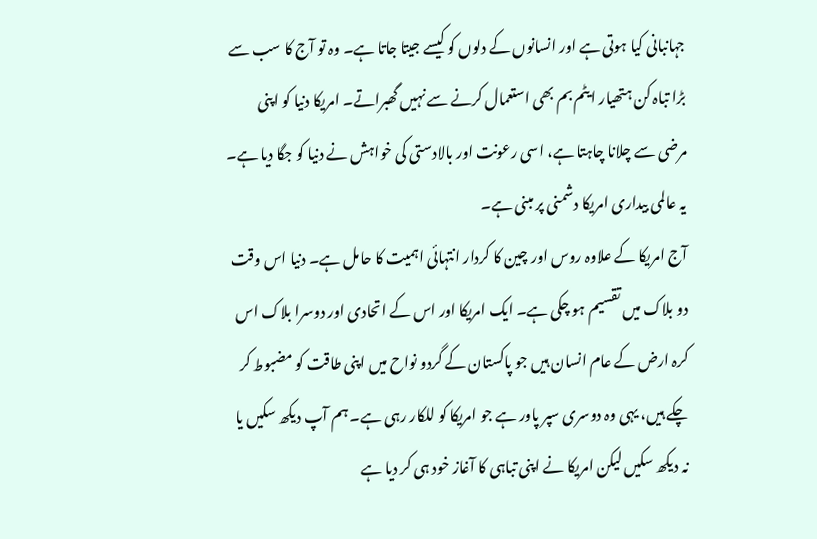جہانبانی کیا ہوتی ہے اور انسانوں کے دلوں کو کیسے جیتا جاتا ہے۔ وہ تو آج کا سب سے بڑا تباہ کن ہتھیار ایٹم بم بھی استعمال کرنے سے نہیں گھبراتے۔ امریکا دنیا کو اپنی مرضی سے چلانا چاہتا ہے، اسی رعونت اور بالادستی کی خواہش نے دنیا کو جگا دیا ہے۔ یہ عالمی بیداری امریکا دشمنی پر مبنی ہے۔
آج امریکا کے علاوہ روس اور چین کا کردار انتہائی اہمیت کا حامل ہے۔ دنیا اس وقت دو بلاک میں تقسیم ہو چکی ہے۔ ایک امریکا اور اس کے اتحادی اور دوسرا بلاک اس کرہ ارض کے عام انسان ہیں جو پاکستان کے گردو نواح میں اپنی طاقت کو مضبوط کر چکے ہیں، یہی وہ دوسری سپر پاور ہے جو امریکا کو للکار رہی ہے۔ ہم آپ دیکھ سکیں یا نہ دیکھ سکیں لیکن امریکا نے اپنی تباہی کا آغاز خود ہی کر دیا ہے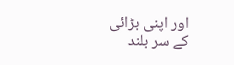اور اپنی بڑائی کے سر بلند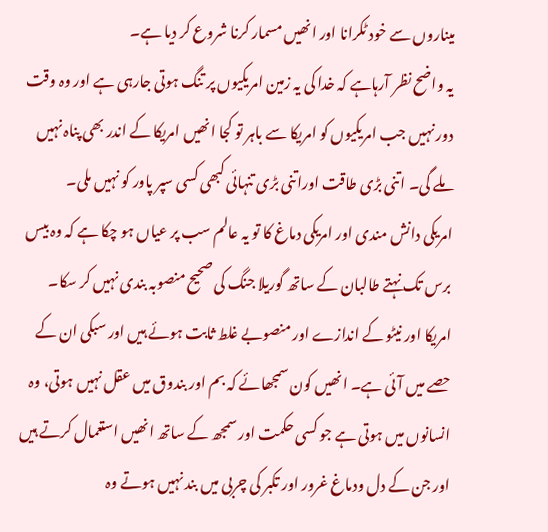میناروں سے خود ٹکرانا اور انھیں مسمار کرنا شروع کر دیا ہے۔
یہ واضح نظر آرہاہے کہ خدا کی یہ زمین امریکیوں پر تنگ ہوتی جارہی ہے اور وہ وقت دور نہیں جب امریکیوں کو امریکا سے باہر تو کجا انھیں امریکا کے اندر بھی پناہ نہیں ملے گی۔ اتنی بڑی طاقت اوراتنی بڑی تنہائی کبھی کسی سپر پاور کو نہیں ملی۔
امریکی دانش مندی اور امریکی دماغ کا تو یہ عالم سب پر عیاں ہو چکا ہے کہ وہ بیس برس تک نہتے طالبان کے ساتھ گوریلا جنگ کی صحیح منصوبہ بندی نہیں کر سکا۔ امریکا اور نیٹو کے اندازے اور منصوبے غلط ثابت ہوئے ہیں اور سبکی ان کے حصے میں آئی ہے۔ انھیں کون سمجھائے کہ بم اور بندوق میں عقل نہیں ہوتی، وہ انسانوں میں ہوتی ہے جو کسی حکمت اور سمجھ کے ساتھ انھیں استعمال کرتے ہیں اور جن کے دل ودماغ غرور اور تکبر کی چربی میں بند نہیں ہوتے وہ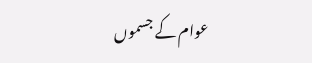عوام کے جسموں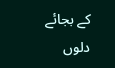کے بجائے دلوں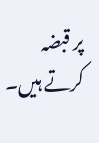پر قبضہ کرتے ہیں۔